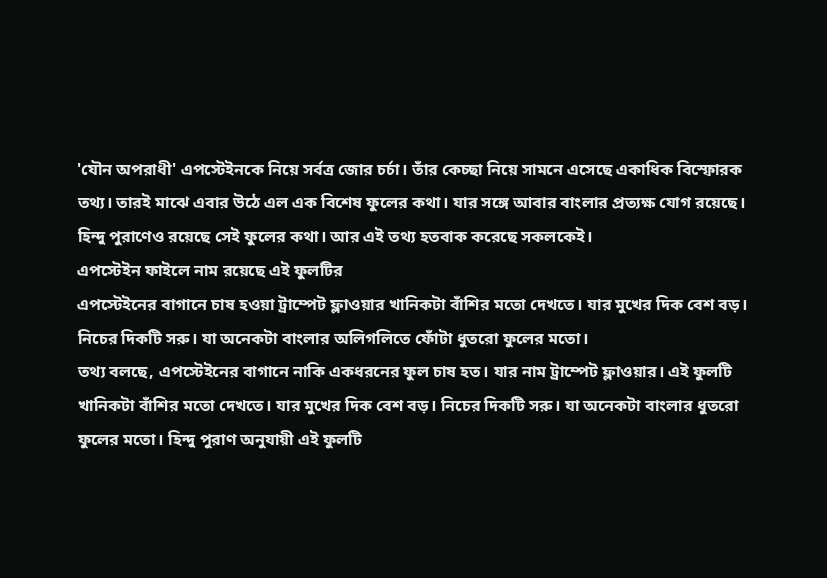'যৌন অপরাধী' এপস্টেইনকে নিয়ে সর্বত্র জোর চর্চা। তাঁর কেচ্ছা নিয়ে সামনে এসেছে একাধিক বিস্ফোরক তথ্য। তারই মাঝে এবার উঠে এল এক বিশেষ ফুলের কথা। যার সঙ্গে আবার বাংলার প্রত্যক্ষ যোগ রয়েছে। হিন্দু পুরাণেও রয়েছে সেই ফুলের কথা। আর এই তথ্য হতবাক করেছে সকলকেই।
এপস্টেইন ফাইলে নাম রয়েছে এই ফুলটির
এপস্টেইনের বাগানে চাষ হওয়া ট্রাম্পেট ফ্লাওয়ার খানিকটা বাঁশির মতো দেখতে। যার মুখের দিক বেশ বড়। নিচের দিকটি সরু। যা অনেকটা বাংলার অলিগলিতে ফোঁটা ধুতরো ফুলের মতো।
তথ্য বলছে, এপস্টেইনের বাগানে নাকি একধরনের ফুল চাষ হত। যার নাম ট্রাম্পেট ফ্লাওয়ার। এই ফুলটি খানিকটা বাঁশির মতো দেখতে। যার মুখের দিক বেশ বড়। নিচের দিকটি সরু। যা অনেকটা বাংলার ধুতরো ফুলের মতো। হিন্দু পুরাণ অনুযায়ী এই ফুলটি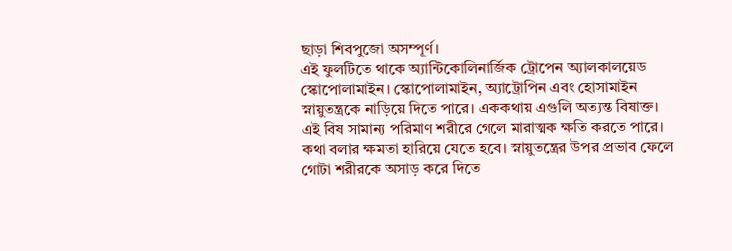ছাড়া শিবপুজো অসম্পূর্ণ।
এই ফুলটিতে থাকে অ্যান্টিকোলিনার্জিক ট্রোপেন অ্যালকালয়েড স্কোপোলামাইন। স্কোপোলামাইন, অ্যাট্রোপিন এবং হোসামাইন স্নায়ুতন্ত্রকে নাড়িয়ে দিতে পারে। এককথায় এগুলি অত্যন্ত বিষাক্ত। এই বিষ সামান্য পরিমাণ শরীরে গেলে মারাত্মক ক্ষতি করতে পারে। কথা বলার ক্ষমতা হারিয়ে যেতে হবে। স্নায়ুতন্ত্রের উপর প্রভাব ফেলে গোটা শরীরকে অসাড় করে দিতে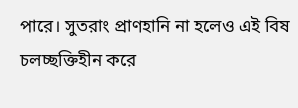পারে। সুতরাং প্রাণহানি না হলেও এই বিষ চলচ্ছক্তিহীন করে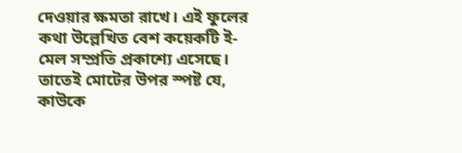দেওয়ার ক্ষমতা রাখে। এই ফুলের কথা উল্লেখিত বেশ কয়েকটি ই-মেল সম্প্রতি প্রকাশ্যে এসেছে। তাতেই মোটের উপর স্পষ্ট যে, কাউকে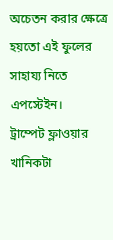অচেতন করার ক্ষেত্রে হয়তো এই ফুলের সাহায্য নিতে এপস্টেইন।
ট্রাম্পেট ফ্লাওয়ার খানিকটা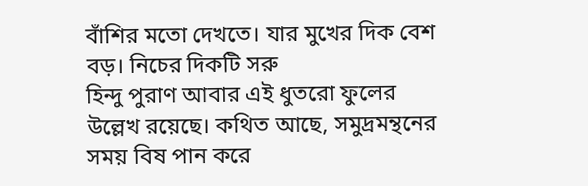বাঁশির মতো দেখতে। যার মুখের দিক বেশ বড়। নিচের দিকটি সরু
হিন্দু পুরাণ আবার এই ধুতরো ফুলের উল্লেখ রয়েছে। কথিত আছে, সমুদ্রমন্থনের সময় বিষ পান করে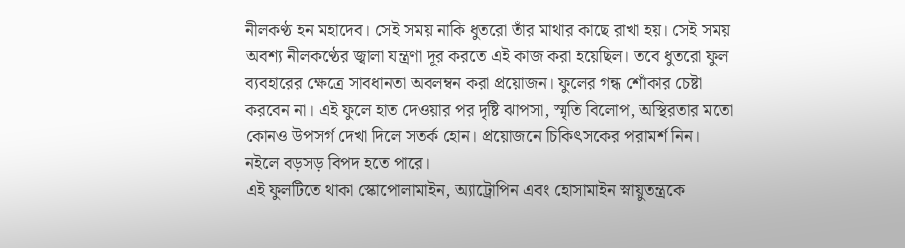নীলকণ্ঠ হন মহাদেব। সেই সময় নাকি ধুতরো তাঁর মাথার কাছে রাখা হয়। সেই সময় অবশ্য নীলকণ্ঠের জ্বালা যন্ত্রণা দূর করতে এই কাজ করা হয়েছিল। তবে ধুতরো ফুল ব্যবহারের ক্ষেত্রে সাবধানতা অবলম্বন করা প্রয়োজন। ফুলের গন্ধ শোঁকার চেষ্টা করবেন না। এই ফুলে হাত দেওয়ার পর দৃষ্টি ঝাপসা, স্মৃতি বিলোপ, অস্থিরতার মতো কোনও উপসর্গ দেখা দিলে সতর্ক হোন। প্রয়োজনে চিকিৎসকের পরামর্শ নিন। নইলে বড়সড় বিপদ হতে পারে।
এই ফুলটিতে থাকা স্কোপোলামাইন, অ্যাট্রোপিন এবং হোসামাইন স্নায়ুতন্ত্রকে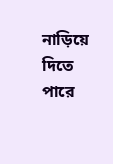নাড়িয়ে দিতে পারে